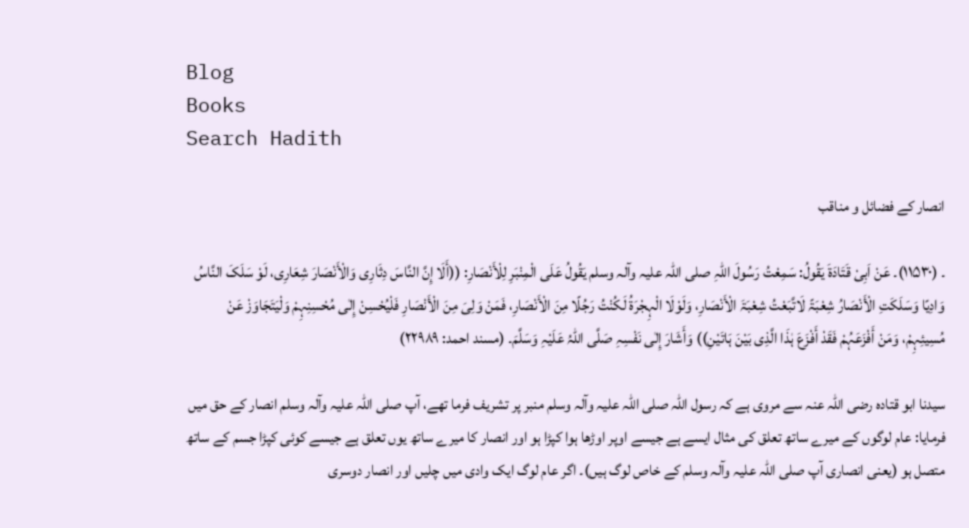Blog
Books
Search Hadith

انصار کے فضائل و مناقب

۔ (۱۱۵۳۰)۔ عَنْ اَبِیْ قَتَادَۃَ یَقُولُ: سَمِعْتُ رَسُولَ اللّٰہِ ‌صلی ‌اللہ ‌علیہ ‌وآلہ ‌وسلم یَقُولُ عَلَی الْمِنْبَرِ لِلْأَنْصَارِ: ((أَلَا إِنَّ النَّاسَ دِثَارِی وَالْأَنْصَارَ شِعَارِی، لَوْ سَلَکَ النَّاسُ وَادِیًا وَسَلَکَتِ الْأَنْصَارُ شِعْبَۃً لَاتَّبَعْتُ شِعْبَۃَ الْأَنْصَارِ، وَلَوْلَا الْہِجْرَۃُ لَکُنْتُ رَجُلًا مِنَ الْأَنْصَارِ، فَمَنْ وَلِیَ مِنَ الْأَنْصَارِ فَلْیُحْسِنْ إِلٰی مُحْسِنِہِمْ وَلْیَتَجَاوَزْ عَنْ مُسِیئِہِمْ، وَمَنْ أَفْزَعَہُمْ فَقَدْ أَفْزَعَ ہٰذَا الَّذِی بَیْنَ ہَاتَیْنِ)) وَأَشَارَ إِلٰی نَفْسِہِ صَلَّی اللّٰہُ عَلَیْہِ وَسَلَّمَ۔ (مسند احمد: ۲۲۹۸۹)

سیدنا ابو قتادہ ‌رضی ‌اللہ ‌عنہ سے مروی ہے کہ رسول اللہ ‌صلی ‌اللہ ‌علیہ ‌وآلہ ‌وسلم منبر پر تشریف فرما تھے، آپ ‌صلی ‌اللہ ‌علیہ ‌وآلہ ‌وسلم انصار کے حق میں فرمایا: عام لوگوں کے میرے ساتھ تعلق کی مثال ایسے ہے جیسے اوپر اوڑھا ہوا کپڑا ہو اور انصار کا میرے ساتھ یوں تعلق ہے جیسے کوئی کپڑا جسم کے ساتھ متصل ہو (یعنی انصاری آپ ‌صلی ‌اللہ ‌علیہ ‌وآلہ ‌وسلم کے خاص لوگ ہیں)۔ اگر عام لوگ ایک وادی میں چلیں اور انصار دوسری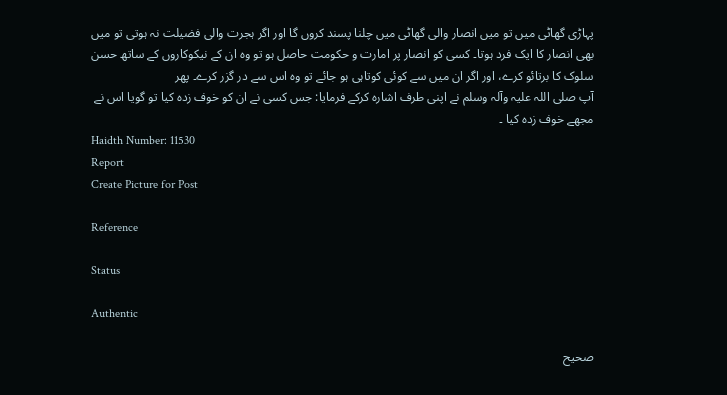پہاڑی گھاٹی میں تو میں انصار والی گھاٹی میں چلنا پسند کروں گا اور اگر ہجرت والی فضیلت نہ ہوتی تو میں بھی انصار کا ایک فرد ہوتا۔ کسی کو انصار پر امارت و حکومت حاصل ہو تو وہ ان کے نیکوکاروں کے ساتھ حسن سلوک کا برتائو کرے، اور اگر ان میں سے کوئی کوتاہی ہو جائے تو وہ اس سے در گزر کرے۔ پھر آپ ‌صلی ‌اللہ ‌علیہ ‌وآلہ ‌وسلم نے اپنی طرف اشارہ کرکے فرمایا: جس کسی نے ان کو خوف زدہ کیا تو گویا اس نے مجھے خوف زدہ کیا ۔
Haidth Number: 11530
Report
Create Picture for Post

Reference

Status

Authentic

صحیح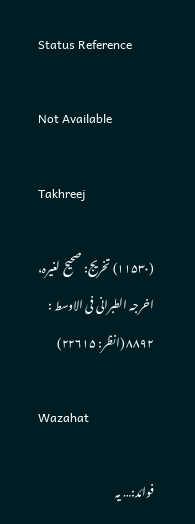Status Reference

Not Available

Takhreej

(۱۱۵۳۰) تخریج: صحیح لغیرہ، اخرجہ الطبرانی فی الاوسط : ۸۸۹۲ (انظر: ۲۲۶۱۵)

Wazahat

فوائد:… یہ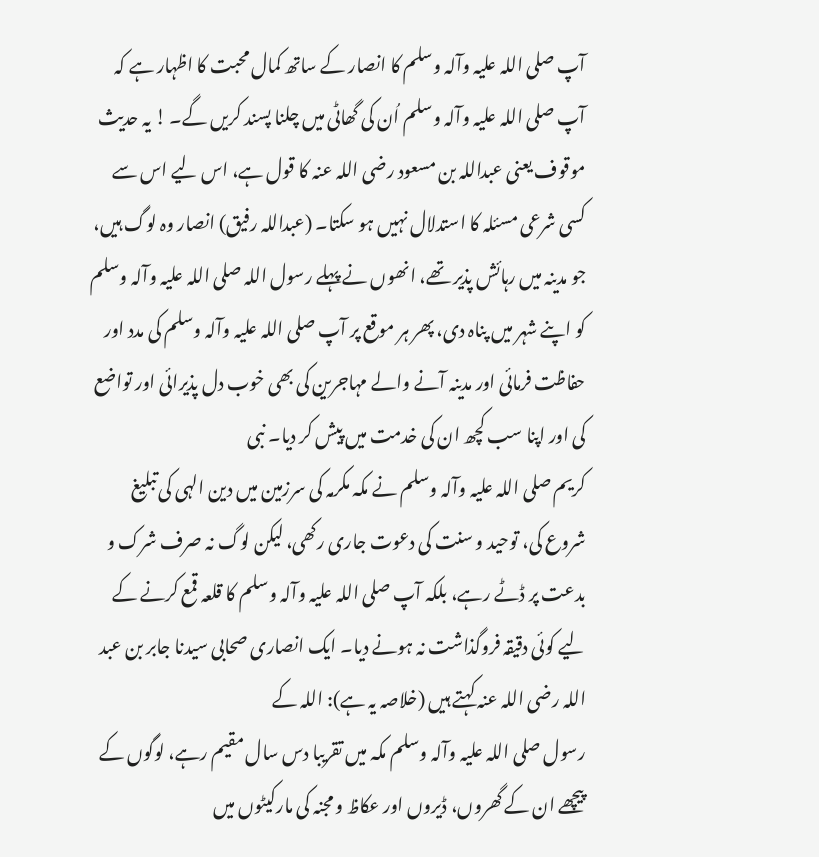آپ ‌صلی ‌اللہ ‌علیہ ‌وآلہ ‌وسلم کا انصار کے ساتھ کمال محبت کا اظہار ہے کہ آپ ‌صلی ‌اللہ ‌علیہ ‌وآلہ ‌وسلم اُن کی گھاٹی میں چلنا پسند کریں گے۔ ! یہ حدیث موقوف یعنی عبداللہ بن مسعود ‌رضی ‌اللہ ‌عنہ کا قول ہے، اس لیے اس سے کسی شرعی مسئلہ کا استدلال نہیں ہو سکتا۔ (عبداللہ رفیق) انصار وہ لوگ ہیں، جو مدینہ میں رہائش پذیر تھے، انھوں نے پہلے رسول اللہ ‌صلی ‌اللہ ‌علیہ ‌وآلہ ‌وسلم کو اپنے شہر میں پناہ دی، پھر ہر موقع پر آپ ‌صلی ‌اللہ ‌علیہ ‌وآلہ ‌وسلم کی مدد اور حفاظت فرمائی اور مدینہ آنے والے مہاجرین کی بھی خوب دل پذیرائی اور تواضع کی اور اپنا سب کچھ ان کی خدمت میں پیش کر دیا۔ نبی کریم ‌صلی ‌اللہ ‌علیہ ‌وآلہ ‌وسلم نے مکہ مکرمہ کی سرزمین میں دین الہی کی تبلیغ شروع کی، توحید و سنت کی دعوت جاری رکھی، لیکن لوگ نہ صرف شرک و بدعت پر ڈٹے رہے، بلکہ آپ ‌صلی ‌اللہ ‌علیہ ‌وآلہ ‌وسلم کا قلعہ قمع کرنے کے لیے کوئی دقیقہ فروگذاشت نہ ہونے دیا۔ ایک انصاری صحابی سیدنا جابر بن عبد اللہ ‌رضی ‌اللہ ‌عنہ کہتے ہیں (خلاصہ یہ ہے): اللہ کے رسول ‌صلی ‌اللہ ‌علیہ ‌وآلہ ‌وسلم مکہ میں تقریبا دس سال مقیم رہے، لوگوں کے پیچھے ان کے گھروں، ڈیروں اور عکاظ و مجنہ کی مارکیٹوں میں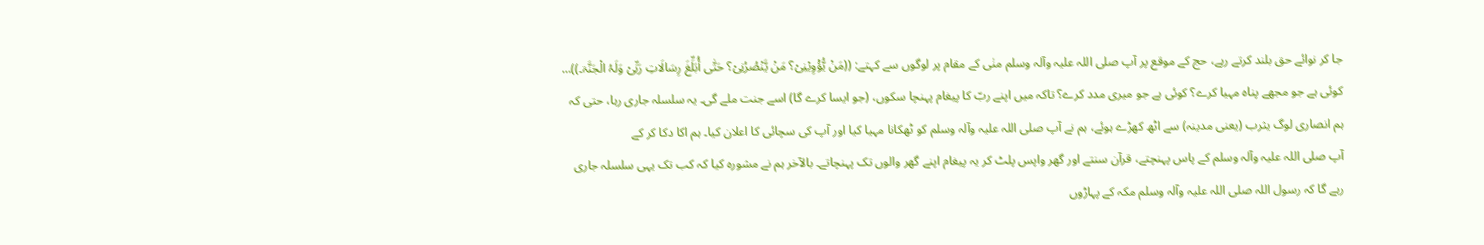جا کر نوائے حق بلند کرتے رہے، حج کے موقع پر آپ ‌صلی ‌اللہ ‌علیہ ‌وآلہ ‌وسلم منٰی کے مقام پر لوگوں سے کہتے: ((مَنْ یُّؤْوِیْنِیْ؟ مَنْ یَّنْصُرُنِیْ؟ حَتّٰی أُبَلِّغَ رِسَالَاتِ رَبِّیْ وَلَہُ الْجَنَّۃ۔))… کوئی ہے جو مجھے پناہ مہیا کرے؟ کوئی ہے جو میری مدد کرے؟ تاکہ میں اپنے ربّ کا پیغام پہنچا سکوں، (جو ایسا کرے گا) اسے جنت ملے گی۔ یہ سلسلہ جاری رہا، حتی کہ ہم انصاری لوگ یثرب (یعنی مدینہ) سے اٹھ کھڑے ہوئے، ہم نے آپ ‌صلی ‌اللہ ‌علیہ ‌وآلہ ‌وسلم کو ٹھکانا مہیا کیا اور آپ کی سچائی کا اعلان کیا۔ ہم اکا دکا کر کے آپ ‌صلی ‌اللہ ‌علیہ ‌وآلہ ‌وسلم کے پاس پہنچتے، قرآن سنتے اور گھر واپس پلٹ کر یہ پیغام اپنے گھر والوں تک پہنچاتے۔ بالآخر ہم نے مشورہ کیا کہ کب تک یہی سلسلہ جاری رہے گا کہ رسول اللہ ‌صلی ‌اللہ ‌علیہ ‌وآلہ ‌وسلم مکہ کے پہاڑوں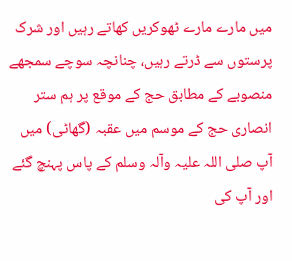میں مارے مارے ٹھوکریں کھاتے رہیں اور شرک پرستوں سے ڈرتے رہیں، چنانچہ سوچے سمجھے منصوبے کے مطابق حج کے موقع پر ہم ستر انصاری حج کے موسم میں عقبہ (گھاٹی) میں آپ ‌صلی ‌اللہ ‌علیہ ‌وآلہ ‌وسلم کے پاس پہنچ گئے اور آپ کی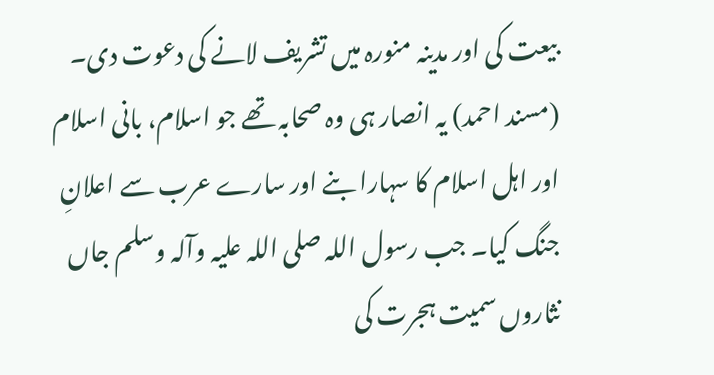بیعت کی اور مدینہ منورہ میں تشریف لانے کی دعوت دی۔ (مسند احمد) یہ انصار ہی وہ صحابہ تھے جو اسلام، بانی اسلام اور اہل اسلام کا سہارا بنے اور سارے عرب سے اعلانِ جنگ کیا۔ جب رسول اللہ ‌صلی ‌اللہ ‌علیہ ‌وآلہ ‌وسلم جاں نثاروں سمیت ہجرت کی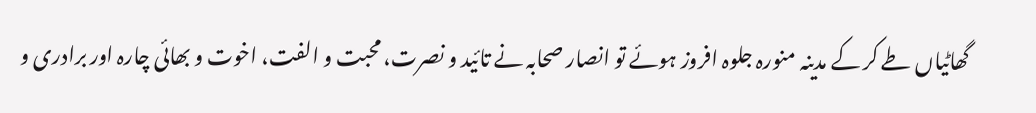گھاٹیاں طے کر کے مدینہ منورہ جلوہ افروز ہوئے تو انصار صحابہ نے تائید و نصرت، محبت و الفت، اخوت و بھائی چارہ اور برادری و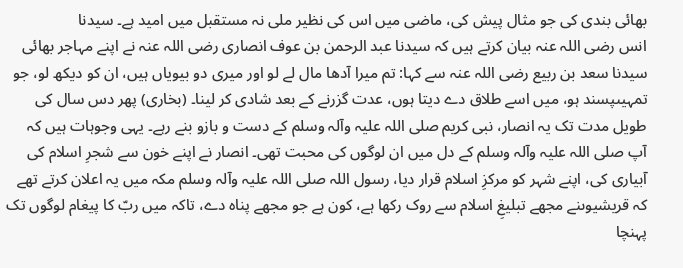بھائی بندی کی جو مثال پیش کی، ماضی میں اس کی نظیر ملی نہ مستقبل میں امید ہے۔ سیدنا انس ‌رضی ‌اللہ ‌عنہ بیان کرتے ہیں کہ سیدنا عبد الرحمن بن عوف انصاری ‌رضی ‌اللہ ‌عنہ نے اپنے مہاجر بھائی سیدنا سعد بن ربیع ‌رضی ‌اللہ ‌عنہ سے کہا: تم میرا آدھا مال لے لو اور میری دو بیویاں ہیں، ان کو دیکھ لو، جو تمہیںپسند ہو، میں اسے طلاق دے دیتا ہوں، عدت گزرنے کے بعد شادی کر لینا۔ (بخاری) پھر دس سال کی طویل مدت تک یہ انصار، نبی کریم ‌صلی ‌اللہ ‌علیہ ‌وآلہ ‌وسلم کے دست و بازو بنے رہے۔ یہی وجوہات ہیں کہ آپ ‌صلی ‌اللہ ‌علیہ ‌وآلہ ‌وسلم کے دل میں ان لوگوں کی محبت تھی۔ انصار نے اپنے خون سے شجرِ اسلام کی آبیاری کی، اپنے شہر کو مرکزِ اسلام قرار دیا، رسول اللہ ‌صلی ‌اللہ ‌علیہ ‌وآلہ ‌وسلم مکہ میں یہ اعلان کرتے تھے کہ قریشیوںنے مجھے تبلیغِ اسلام سے روک رکھا ہے، کون ہے جو مجھے پناہ دے، تاکہ میں ربّ کا پیغام لوگوں تک پہنچا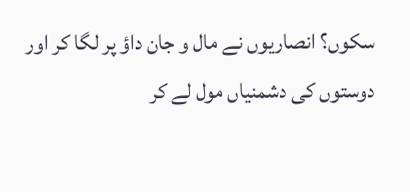سکوں؟ انصاریوں نے مال و جان داؤ پر لگا کر اور دوستوں کی دشمنیاں مول لے کر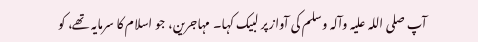آپ ‌صلی ‌اللہ ‌علیہ ‌وآلہ ‌وسلم کی آواز پر لبیک کہا۔ مہاجرین، جو اسلام کا سرمایہ تھے، کو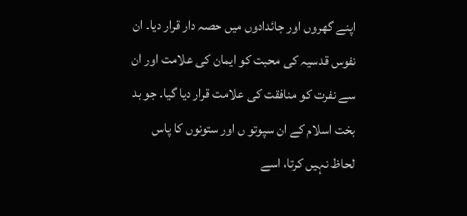اپنے گھروں اور جائدادوں میں حصہ دار قرار دیا۔ ان نفوس قدسیہ کی محبت کو ایمان کی علامت اور ان سے نفرت کو منافقت کی علامت قرار دیا گیا۔ جو بد بخت اسلام کے ان سپوتو ں اور ستونوں کا پاس لحاظ نہیں کرتا، اسے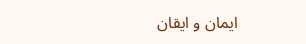ایمان و ایقان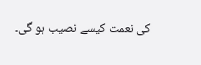کی نعمت کیسے نصیب ہو گی۔